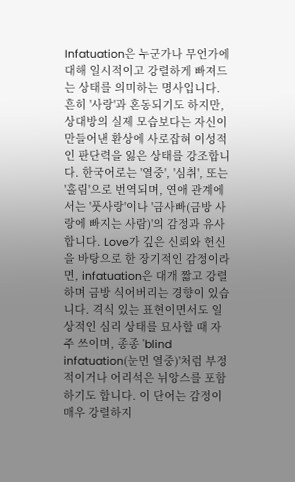Infatuation은 누군가나 무언가에 대해 일시적이고 강렬하게 빠져드는 상태를 의미하는 명사입니다. 흔히 '사랑'과 혼동되기도 하지만, 상대방의 실제 모습보다는 자신이 만들어낸 환상에 사로잡혀 이성적인 판단력을 잃은 상태를 강조합니다. 한국어로는 '열중', '심취', 또는 '홀림'으로 번역되며, 연애 관계에서는 '풋사랑'이나 '금사빠(금방 사랑에 빠지는 사람)'의 감정과 유사합니다. Love가 깊은 신뢰와 헌신을 바탕으로 한 장기적인 감정이라면, infatuation은 대개 짧고 강렬하며 금방 식어버리는 경향이 있습니다. 격식 있는 표현이면서도 일상적인 심리 상태를 묘사할 때 자주 쓰이며, 종종 'blind infatuation(눈먼 열중)'처럼 부정적이거나 어리석은 뉘앙스를 포함하기도 합니다. 이 단어는 감정이 매우 강렬하지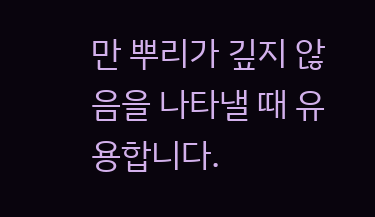만 뿌리가 깊지 않음을 나타낼 때 유용합니다.